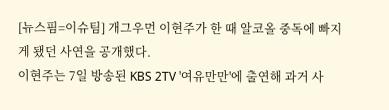[뉴스핌=이슈팀] 개그우먼 이현주가 한 때 알코올 중독에 빠지게 됐던 사연을 공개했다.
이현주는 7일 방송된 KBS 2TV '여유만만'에 출연해 과거 사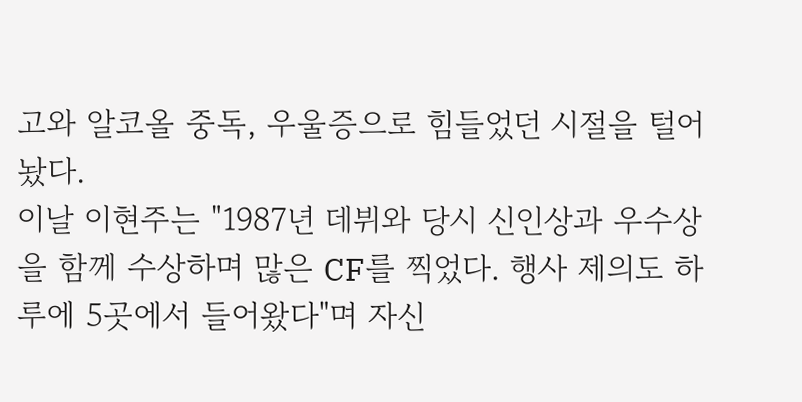고와 알코올 중독, 우울증으로 힘들었던 시절을 털어놨다.
이날 이현주는 "1987년 데뷔와 당시 신인상과 우수상을 함께 수상하며 많은 CF를 찍었다. 행사 제의도 하루에 5곳에서 들어왔다"며 자신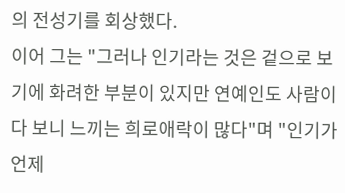의 전성기를 회상했다.
이어 그는 "그러나 인기라는 것은 겉으로 보기에 화려한 부분이 있지만 연예인도 사람이다 보니 느끼는 희로애락이 많다"며 "인기가 언제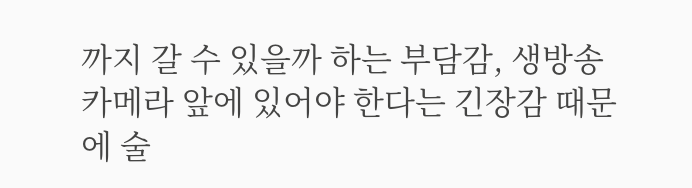까지 갈 수 있을까 하는 부담감, 생방송 카메라 앞에 있어야 한다는 긴장감 때문에 술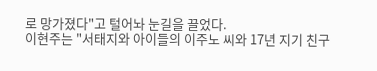로 망가졌다"고 털어놔 눈길을 끌었다.
이현주는 "서태지와 아이들의 이주노 씨와 17년 지기 친구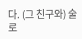다. (그 친구와) 술로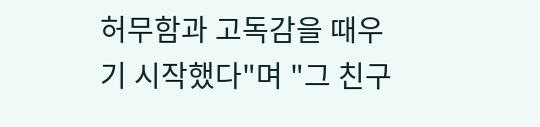허무함과 고독감을 때우기 시작했다"며 "그 친구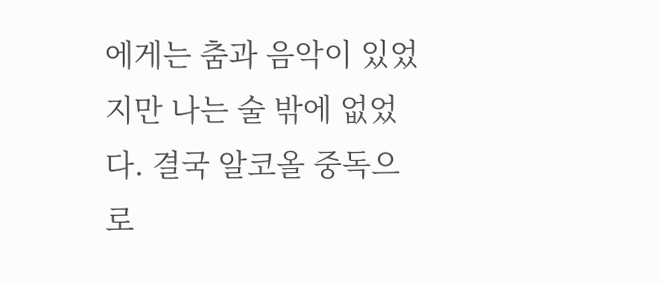에게는 춤과 음악이 있었지만 나는 술 밖에 없었다. 결국 알코올 중독으로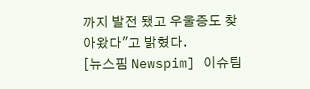까지 발전 됐고 우울증도 찾아왔다"고 밝혔다.
[뉴스핌 Newspim] 이슈팀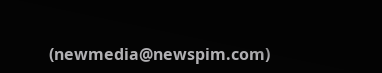(newmedia@newspim.com)